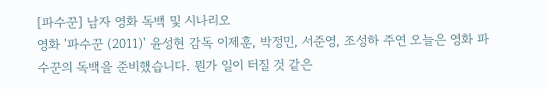[파수꾼] 남자 영화 독백 및 시나리오
영화 '파수꾼 (2011)' 윤성현 감독 이제훈, 박정민, 서준영, 조성하 주연 오늘은 영화 파수꾼의 독백을 준비했습니다. 뭔가 일이 터질 것 같은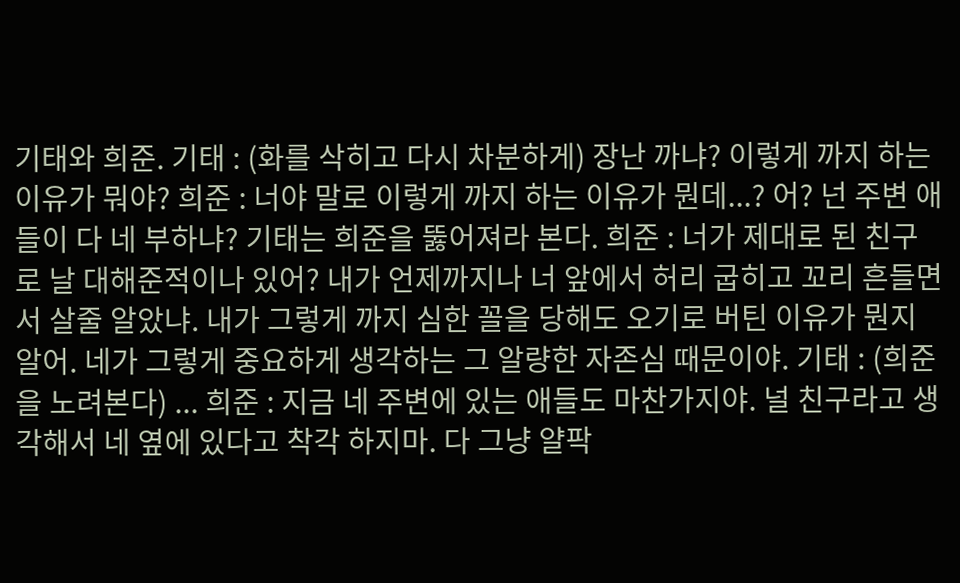기태와 희준. 기태 : (화를 삭히고 다시 차분하게) 장난 까냐? 이렇게 까지 하는 이유가 뭐야? 희준 : 너야 말로 이렇게 까지 하는 이유가 뭔데...? 어? 넌 주변 애들이 다 네 부하냐? 기태는 희준을 뚫어져라 본다. 희준 : 너가 제대로 된 친구로 날 대해준적이나 있어? 내가 언제까지나 너 앞에서 허리 굽히고 꼬리 흔들면서 살줄 알았냐. 내가 그렇게 까지 심한 꼴을 당해도 오기로 버틴 이유가 뭔지 알어. 네가 그렇게 중요하게 생각하는 그 알량한 자존심 때문이야. 기태 : (희준을 노려본다) ... 희준 : 지금 네 주변에 있는 애들도 마찬가지야. 널 친구라고 생각해서 네 옆에 있다고 착각 하지마. 다 그냥 얄팍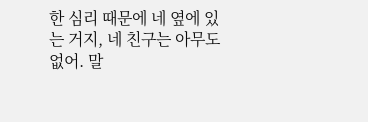한 심리 때문에 네 옆에 있는 거지, 네 친구는 아무도 없어. 말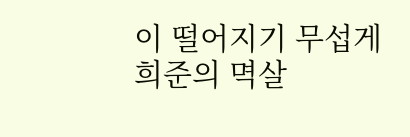이 떨어지기 무섭게 희준의 멱살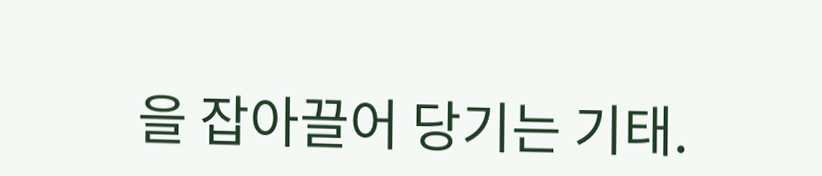을 잡아끌어 당기는 기태.